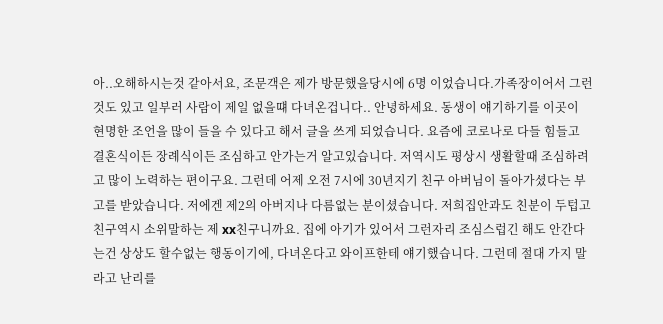아..오해하시는것 같아서요, 조문객은 제가 방문했을당시에 6명 이었습니다.가족장이어서 그런것도 있고 일부러 사람이 제일 없을떄 다녀온겁니다.. 안녕하세요. 동생이 얘기하기를 이곳이 현명한 조언을 많이 들을 수 있다고 해서 글을 쓰게 되었습니다. 요즘에 코로나로 다들 힘들고 결혼식이든 장례식이든 조심하고 안가는거 알고있습니다. 저역시도 평상시 생활할때 조심하려고 많이 노력하는 편이구요. 그런데 어제 오전 7시에 30년지기 친구 아버님이 돌아가셨다는 부고를 받았습니다. 저에겐 제2의 아버지나 다름없는 분이셨습니다. 저희집안과도 친분이 두텁고 친구역시 소위말하는 제 xx친구니까요. 집에 아기가 있어서 그런자리 조심스럽긴 해도 안간다는건 상상도 할수없는 행동이기에, 다녀온다고 와이프한테 얘기했습니다. 그런데 절대 가지 말라고 난리를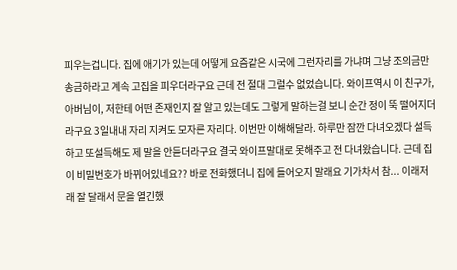피우는겁니다. 집에 애기가 있는데 어떻게 요즘같은 시국에 그런자리를 가냐며 그냥 조의금만 송금하라고 계속 고집을 피우더라구요 근데 전 절대 그럴수 없었습니다. 와이프역시 이 친구가, 아버님이, 저한테 어떤 존재인지 잘 알고 있는데도 그렇게 말하는걸 보니 순간 정이 뚝 떨어지더라구요 3일내내 자리 지켜도 모자른 자리다. 이번만 이해해달라. 하루만 잠깐 다녀오겠다 설득하고 또설득해도 제 말을 안듣더라구요 결국 와이프말대로 못해주고 전 다녀왔습니다. 근데 집이 비밀번호가 바뀌어있네요?? 바로 전화했더니 집에 들어오지 말래요 기가차서 참... 이래저래 잘 달래서 문을 열긴했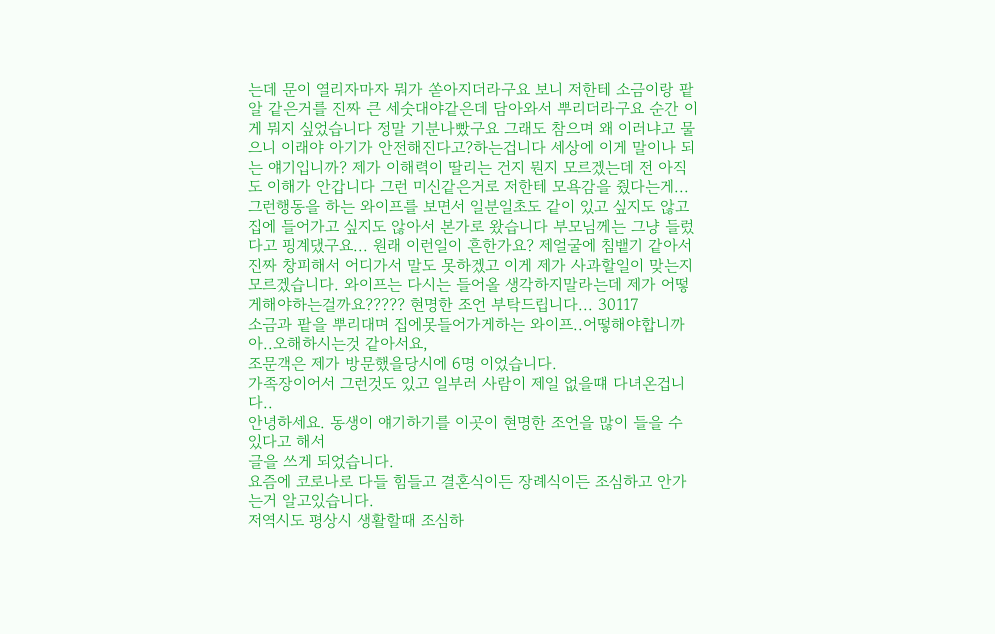는데 문이 열리자마자 뭐가 쏟아지더라구요 보니 저한테 소금이랑 팥알 같은거를 진짜 큰 세숫대야같은데 담아와서 뿌리더라구요 순간 이게 뭐지 싶었습니다 정말 기분나빴구요 그래도 참으며 왜 이러냐고 물으니 이래야 아기가 안전해진다고?하는겁니다 세상에 이게 말이나 되는 얘기입니까? 제가 이해력이 딸리는 건지 뭔지 모르겠는데 전 아직도 이해가 안갑니다 그런 미신같은거로 저한테 모욕감을 줬다는게... 그런행동을 하는 와이프를 보면서 일분일초도 같이 있고 싶지도 않고 집에 들어가고 싶지도 않아서 본가로 왔습니다 부모님께는 그냥 들렀다고 핑계댔구요... 원래 이런일이 흔한가요? 제얼굴에 침뱉기 같아서 진짜 창피해서 어디가서 말도 못하겠고 이게 제가 사과할일이 맞는지 모르겠습니다. 와이프는 다시는 들어올 생각하지말라는데 제가 어떻게해야하는걸까요????? 현명한 조언 부탁드립니다... 30117
소금과 팥을 뿌리대며 집에못들어가게하는 와이프..어떻해야합니까
아..오해하시는것 같아서요,
조문객은 제가 방문했을당시에 6명 이었습니다.
가족장이어서 그런것도 있고 일부러 사람이 제일 없을떄 다녀온겁니다..
안녕하세요. 동생이 얘기하기를 이곳이 현명한 조언을 많이 들을 수 있다고 해서
글을 쓰게 되었습니다.
요즘에 코로나로 다들 힘들고 결혼식이든 장례식이든 조심하고 안가는거 알고있습니다.
저역시도 평상시 생활할때 조심하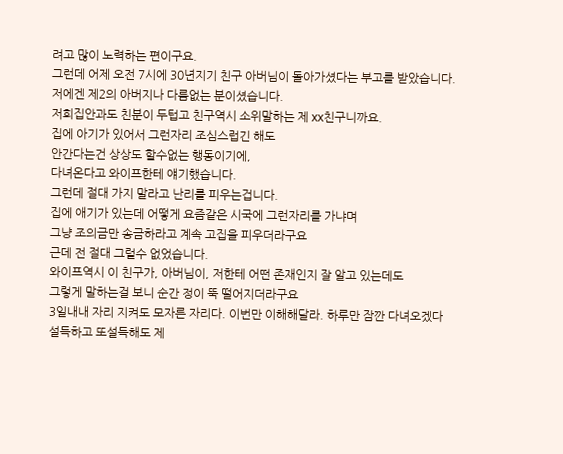려고 많이 노력하는 편이구요.
그런데 어제 오전 7시에 30년지기 친구 아버님이 돌아가셨다는 부고를 받았습니다.
저에겐 제2의 아버지나 다름없는 분이셨습니다.
저희집안과도 친분이 두텁고 친구역시 소위말하는 제 xx친구니까요.
집에 아기가 있어서 그런자리 조심스럽긴 해도
안간다는건 상상도 할수없는 행동이기에,
다녀온다고 와이프한테 얘기했습니다.
그런데 절대 가지 말라고 난리를 피우는겁니다.
집에 애기가 있는데 어떻게 요즘같은 시국에 그런자리를 가냐며
그냥 조의금만 송금하라고 계속 고집을 피우더라구요
근데 전 절대 그럴수 없었습니다.
와이프역시 이 친구가, 아버님이, 저한테 어떤 존재인지 잘 알고 있는데도
그렇게 말하는걸 보니 순간 정이 뚝 떨어지더라구요
3일내내 자리 지켜도 모자른 자리다. 이번만 이해해달라. 하루만 잠깐 다녀오겠다
설득하고 또설득해도 제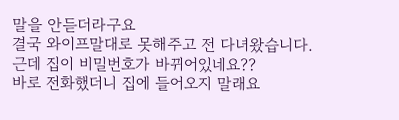말을 안듣더라구요
결국 와이프말대로 못해주고 전 다녀왔습니다.
근데 집이 비밀번호가 바뀌어있네요??
바로 전화했더니 집에 들어오지 말래요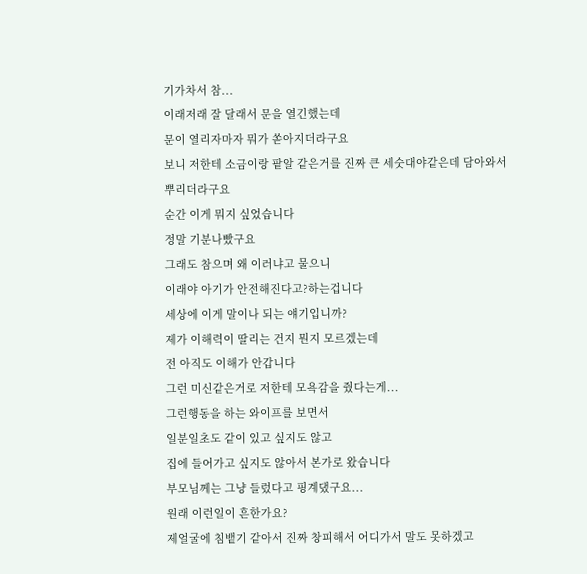기가차서 참...
이래저래 잘 달래서 문을 열긴했는데
문이 열리자마자 뭐가 쏟아지더라구요
보니 저한테 소금이랑 팥알 같은거를 진짜 큰 세숫대야같은데 담아와서
뿌리더라구요
순간 이게 뭐지 싶었습니다
정말 기분나빴구요
그래도 참으며 왜 이러냐고 물으니
이래야 아기가 안전해진다고?하는겁니다
세상에 이게 말이나 되는 얘기입니까?
제가 이해력이 딸리는 건지 뭔지 모르겠는데
전 아직도 이해가 안갑니다
그런 미신같은거로 저한테 모욕감을 줬다는게...
그런행동을 하는 와이프를 보면서
일분일초도 같이 있고 싶지도 않고
집에 들어가고 싶지도 않아서 본가로 왔습니다
부모님께는 그냥 들렀다고 핑계댔구요...
원래 이런일이 흔한가요?
제얼굴에 침뱉기 같아서 진짜 창피해서 어디가서 말도 못하겠고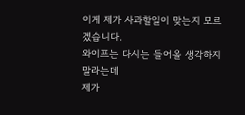이게 제가 사과할일이 맞는지 모르겠습니다.
와이프는 다시는 들어올 생각하지말라는데
제가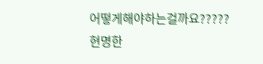어떻게해야하는걸까요?????
현명한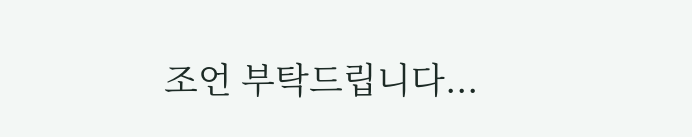조언 부탁드립니다...